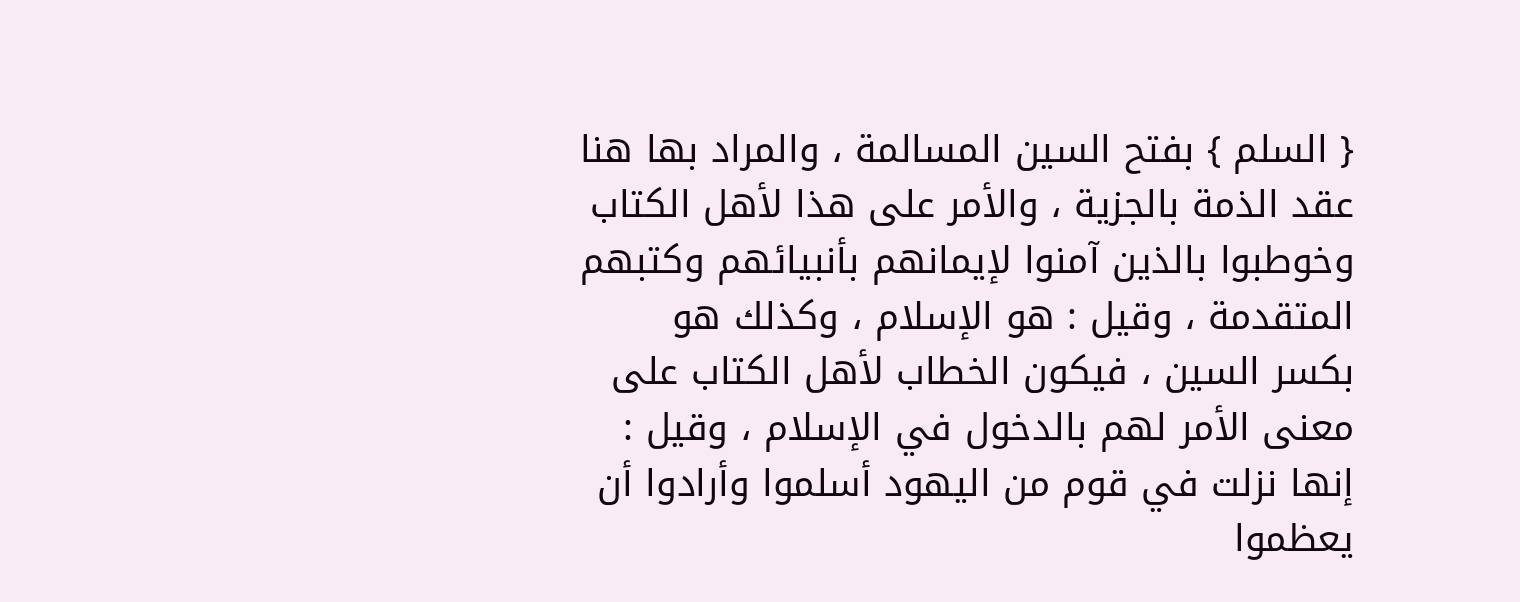{ السلم } بفتح السين المسالمة ، والمراد بها هنا عقد الذمة بالجزية ، والأمر على هذا لأهل الكتاب وخوطبوا بالذين آمنوا لإيمانهم بأنبيائهم وكتبهم المتقدمة ، وقيل : هو الإسلام ، وكذلك هو بكسر السين ، فيكون الخطاب لأهل الكتاب على معنى الأمر لهم بالدخول في الإسلام ، وقيل : إنها نزلت في قوم من اليهود أسلموا وأرادوا أن يعظموا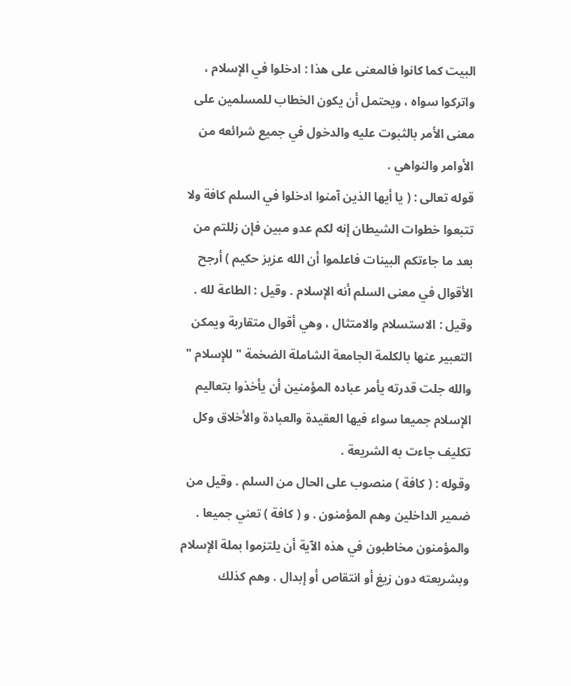البيت كما كانوا فالمعنى على هذا : ادخلوا في الإسلام ، واتركوا سواه ، ويحتمل أن يكون الخطاب للمسلمين على معنى الأمر بالثبوت عليه والدخول في جميع شرائعه من الأوامر والنواهي .
قوله تعالى : ( يا أيها الذين آمنوا ادخلوا في السلم كافة ولا تتبعوا خطوات الشيطان إنه لكم عدو مبين فإن زللتم من بعد ما جاءتكم البينات فاعلموا أن الله عزيز حكيم ) أرجح الأقوال في معنى السلم أنه الإسلام . وقيل : الطاعة لله . وقيل : الاستسلام والامتثال ، وهي أقوال متقاربة ويمكن التعبير عنها بالكلمة الجامعة الشاملة الضخمة " للإسلام " والله جلت قدرته يأمر عباده المؤمنين أن يأخذوا بتعاليم الإسلام جميعا سواء فيها العقيدة والعبادة والأخلاق وكل تكليف جاءت به الشريعة .
وقوله : ( كافة ) منصوب على الحال من السلم . وقيل من ضمير الداخلين وهم المؤمنون . و ( كافة ) تعني جميعا . والمؤمنون مخاطبون في هذه الآية أن يلتزموا بملة الإسلام وبشريعته دون زيغ أو انتقاص أو إبدال . وهم كذلك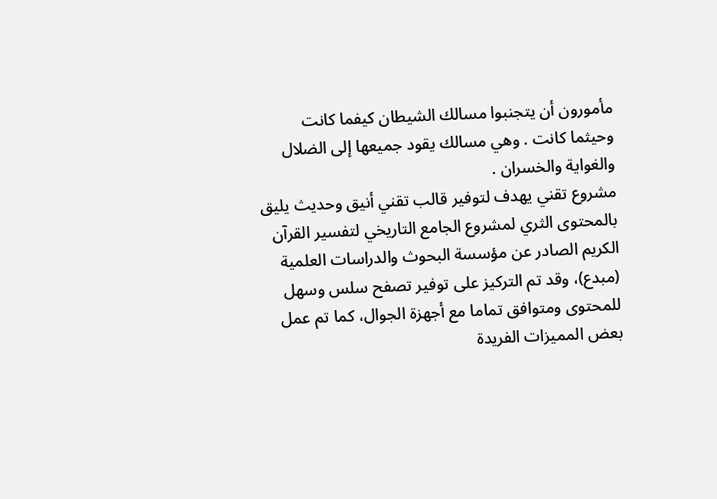مأمورون أن يتجنبوا مسالك الشيطان كيفما كانت وحيثما كانت . وهي مسالك يقود جميعها إلى الضلال والغواية والخسران .
مشروع تقني يهدف لتوفير قالب تقني أنيق وحديث يليق بالمحتوى الثري لمشروع الجامع التاريخي لتفسير القرآن الكريم الصادر عن مؤسسة البحوث والدراسات العلمية (مبدع)، وقد تم التركيز على توفير تصفح سلس وسهل للمحتوى ومتوافق تماما مع أجهزة الجوال، كما تم عمل بعض المميزات الفريدة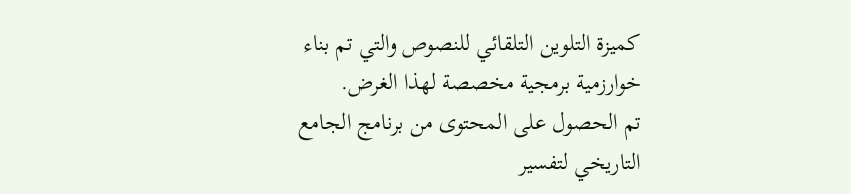كميزة التلوين التلقائي للنصوص والتي تم بناء خوارزمية برمجية مخصصة لهذا الغرض.
تم الحصول على المحتوى من برنامج الجامع التاريخي لتفسير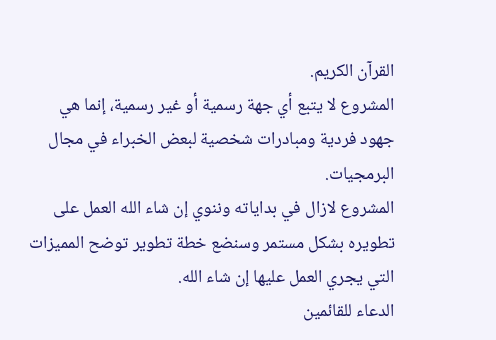القرآن الكريم.
المشروع لا يتبع أي جهة رسمية أو غير رسمية، إنما هي جهود فردية ومبادرات شخصية لبعض الخبراء في مجال البرمجيات.
المشروع لازال في بداياته وننوي إن شاء الله العمل على تطويره بشكل مستمر وسنضع خطة تطوير توضح المميزات التي يجري العمل عليها إن شاء الله.
الدعاء للقائمين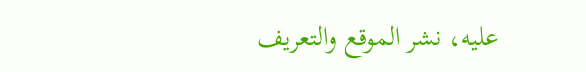عليه، نشر الموقع والتعريف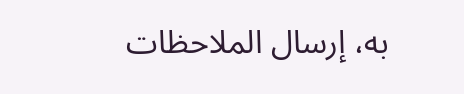به، إرسال الملاحظات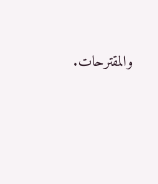والمقترحات.